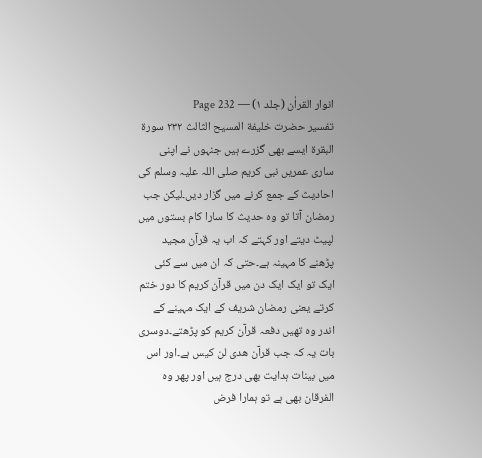انوار القراٰن (جلد ۱) — Page 232
تفسیر حضرت خلیفة المسیح الثالث ۲۳۲ سورة البقرة ایسے بھی گزرے ہیں جنہوں نے اپنی ساری عمریں نبی کریم صلی اللہ علیہ وسلم کی احادیث کے جمع کرنے میں گزار دیں۔لیکن جب رمضان آتا تو وہ حدیث کا سارا کام بستوں میں لپیٹ دیتے اور کہتے کہ اب یہ قرآن مجید پڑھنے کا مہینہ ہے۔حتی کہ ان میں سے کئی ایک تو ایک ایک دن میں قرآن کریم کا دور ختم کرتے یعنی رمضان شریف کے ایک مہینے کے اندر وہ تھیں دفعہ قرآن کریم کو پڑھتے۔دوسری بات یہ کہ جب قرآن ھدی لن کیس ہے۔اور اس میں بینات ہدایت بھی درج ہیں اور پھر وہ الفرقان بھی ہے تو ہمارا فرض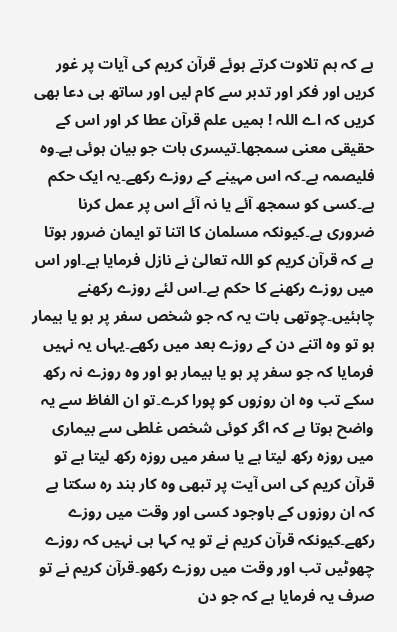ہے کہ ہم تلاوت کرتے ہوئے قرآن کریم کی آیات پر غور کریں اور فکر اور تدبر سے کام لیں اور ساتھ ہی دعا بھی کریں کہ اے اللہ ! ہمیں علم قرآن عطا کر اور اس کے حقیقی معنی سمجھا۔تیسری بات جو بیان ہوئی ہے۔وہ فلیصمہ ہے۔کہ اس مہینے کے روزے رکھے۔یہ ایک حکم ہے۔کسی کو سمجھ آئے یا نہ آئے اس پر عمل کرنا ضروری ہے۔کیونکہ مسلمان کا اتنا تو ایمان ضرور ہوتا ہے کہ قرآن کریم کو اللہ تعالیٰ نے نازل فرمایا ہے۔اور اس میں روزے رکھنے کا حکم ہے۔اس لئے روزے رکھنے چاہئیں۔چوتھی بات یہ کہ جو شخص سفر پر ہو یا بیمار ہو تو وہ اتنے دن کے روزے بعد میں رکھے۔یہاں یہ نہیں فرمایا کہ جو سفر پر ہو یا بیمار ہو اور وہ روزے نہ رکھ سکے تب وہ ان روزوں کو پورا کرے۔تو ان الفاظ سے یہ واضح ہوتا ہے کہ اگر کوئی شخص غلطی سے بیماری میں روزہ رکھ لیتا ہے یا سفر میں روزہ رکھ لیتا ہے تو قرآن کریم کی اس آیت پر تبھی وہ کار بند رہ سکتا ہے کہ ان روزوں کے باوجود کسی اور وقت میں روزے رکھے۔کیونکہ قرآن کریم نے تو یہ کہا ہی نہیں کہ روزے چھوٹیں تب اور وقت میں روزے رکھو۔قرآن کریم نے تو صرف یہ فرمایا ہے کہ جو دن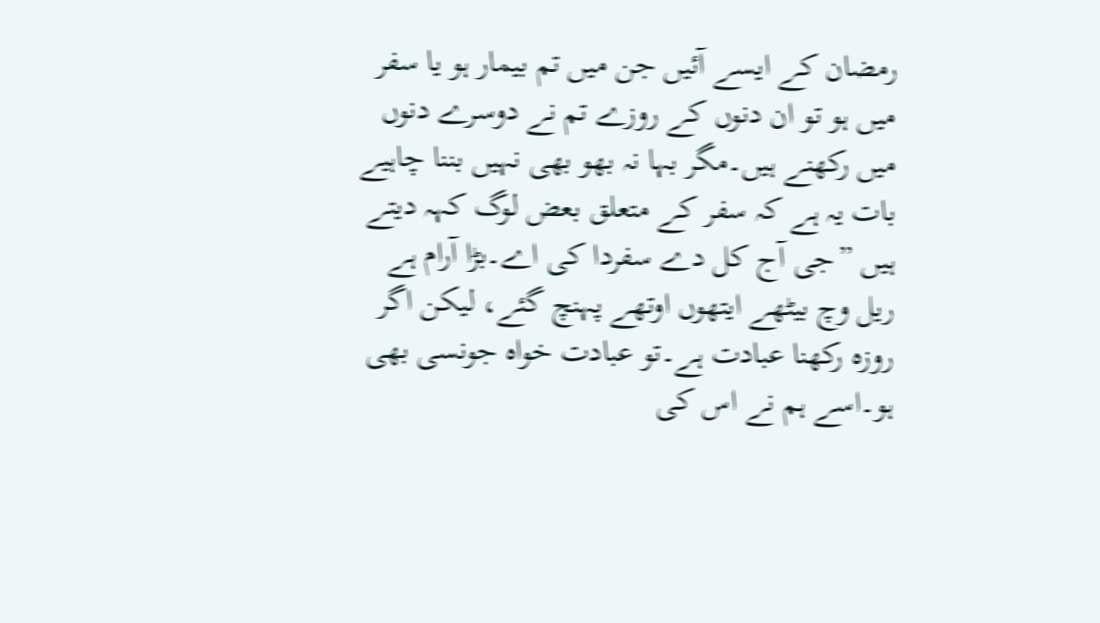رمضان کے ایسے آئیں جن میں تم بیمار ہو یا سفر میں ہو تو ان دنوں کے روزے تم نے دوسرے دنوں میں رکھنے ہیں۔مگر بہا نہ بھو بھی نہیں بننا چاہیے بات یہ ہے کہ سفر کے متعلق بعض لوگ کہہ دیتے ہیں ”جی آج کل دے سفردا کی اے۔بڑا آرام ہے ریل وچ بیٹھے ایتھوں اوتھے پہنچ گئے، لیکن اگر روزہ رکھنا عبادت ہے۔تو عبادت خواہ جونسی بھی ہو۔اسے ہم نے اس کی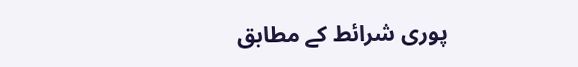پوری شرائط کے مطابق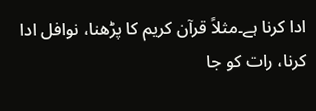ادا کرنا ہے۔مثلاً قرآن کریم کا پڑھنا، نوافل ادا کرنا، رات کو جا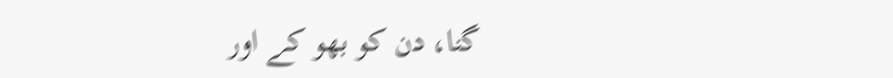گنا، دن کو بھو کے اور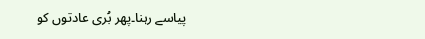پیاسے رہنا۔پھر بُری عادتوں کو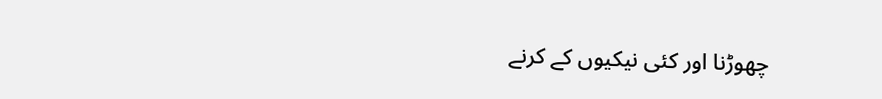چھوڑنا اور کئی نیکیوں کے کرنے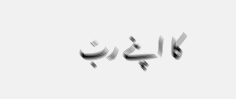کا اپنے ربّ